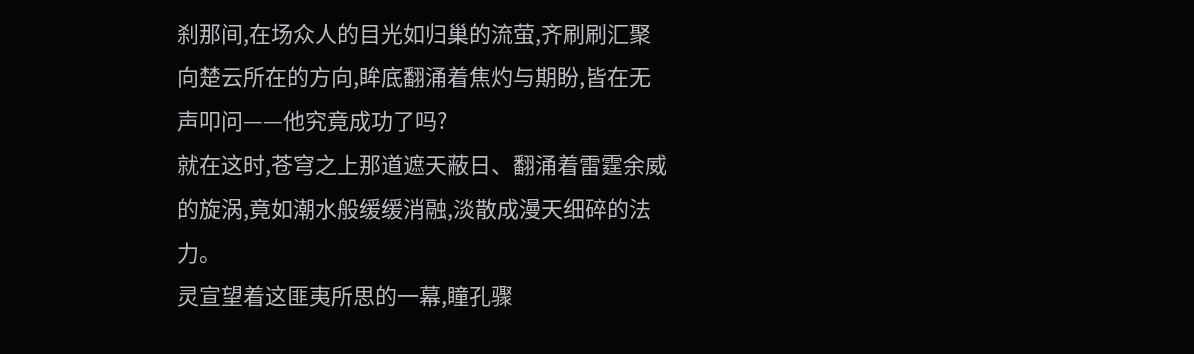刹那间,在场众人的目光如归巢的流萤,齐刷刷汇聚向楚云所在的方向,眸底翻涌着焦灼与期盼,皆在无声叩问——他究竟成功了吗?
就在这时,苍穹之上那道遮天蔽日、翻涌着雷霆余威的旋涡,竟如潮水般缓缓消融,淡散成漫天细碎的法力。
灵宣望着这匪夷所思的一幕,瞳孔骤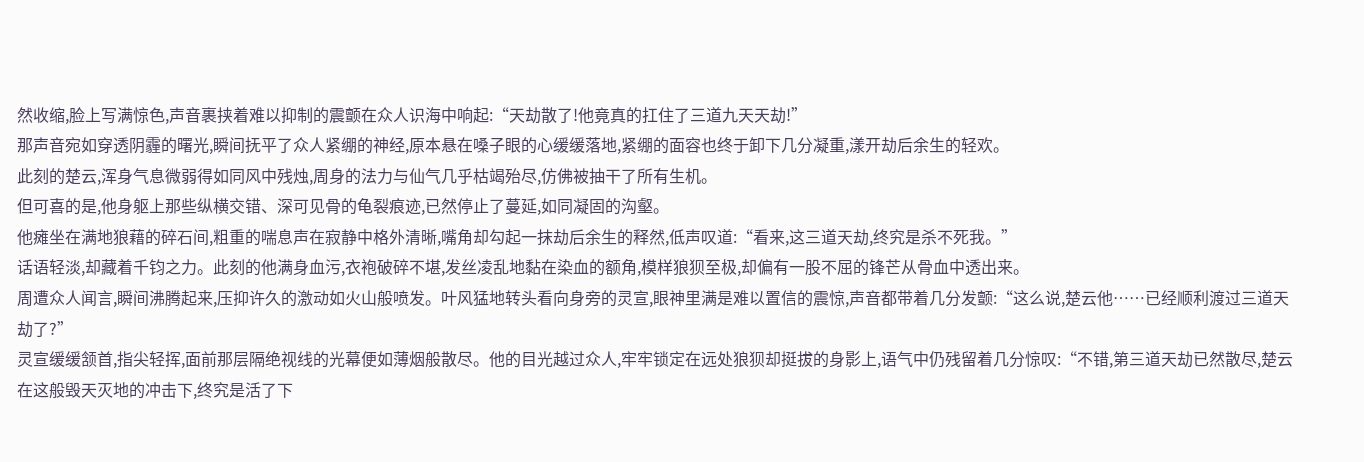然收缩,脸上写满惊色,声音裹挟着难以抑制的震颤在众人识海中响起:“天劫散了!他竟真的扛住了三道九天天劫!”
那声音宛如穿透阴霾的曙光,瞬间抚平了众人紧绷的神经,原本悬在嗓子眼的心缓缓落地,紧绷的面容也终于卸下几分凝重,漾开劫后余生的轻欢。
此刻的楚云,浑身气息微弱得如同风中残烛,周身的法力与仙气几乎枯竭殆尽,仿佛被抽干了所有生机。
但可喜的是,他身躯上那些纵横交错、深可见骨的龟裂痕迹,已然停止了蔓延,如同凝固的沟壑。
他瘫坐在满地狼藉的碎石间,粗重的喘息声在寂静中格外清晰,嘴角却勾起一抹劫后余生的释然,低声叹道:“看来,这三道天劫,终究是杀不死我。”
话语轻淡,却藏着千钧之力。此刻的他满身血污,衣袍破碎不堪,发丝凌乱地黏在染血的额角,模样狼狈至极,却偏有一股不屈的锋芒从骨血中透出来。
周遭众人闻言,瞬间沸腾起来,压抑许久的激动如火山般喷发。叶风猛地转头看向身旁的灵宣,眼神里满是难以置信的震惊,声音都带着几分发颤:“这么说,楚云他……已经顺利渡过三道天劫了?”
灵宣缓缓颔首,指尖轻挥,面前那层隔绝视线的光幕便如薄烟般散尽。他的目光越过众人,牢牢锁定在远处狼狈却挺拔的身影上,语气中仍残留着几分惊叹:“不错,第三道天劫已然散尽,楚云在这般毁天灭地的冲击下,终究是活了下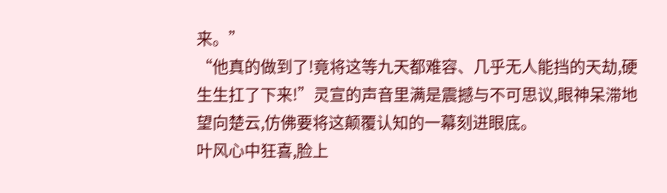来。”
“他真的做到了!竟将这等九天都难容、几乎无人能挡的天劫,硬生生扛了下来!”灵宣的声音里满是震撼与不可思议,眼神呆滞地望向楚云,仿佛要将这颠覆认知的一幕刻进眼底。
叶风心中狂喜,脸上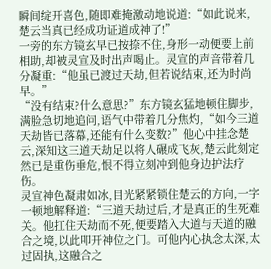瞬间绽开喜色,随即难掩激动地说道:“如此说来,楚云当真已经成功证道成神了!”
一旁的东方镜玄早已按捺不住,身形一动便要上前相助,却被灵宣及时出声喝止。灵宣的声音带着几分凝重:“他虽已渡过天劫,但若说结束,还为时尚早。”
“没有结束?什么意思?”东方镜玄猛地顿住脚步,满脸急切地追问,语气中带着几分焦灼,“如今三道天劫皆已落幕,还能有什么变数?”他心中挂念楚云,深知这三道天劫足以将人碾成飞灰,楚云此刻定然已是重伤垂危,恨不得立刻冲到他身边护法疗伤。
灵宣神色凝肃如冰,目光紧紧锁住楚云的方向,一字一顿地解释道:“三道天劫过后,才是真正的生死难关。他扛住天劫而不死,便要踏入大道与天道的融合之境,以此叩开神位之门。可他内心执念太深,太过固执,这融合之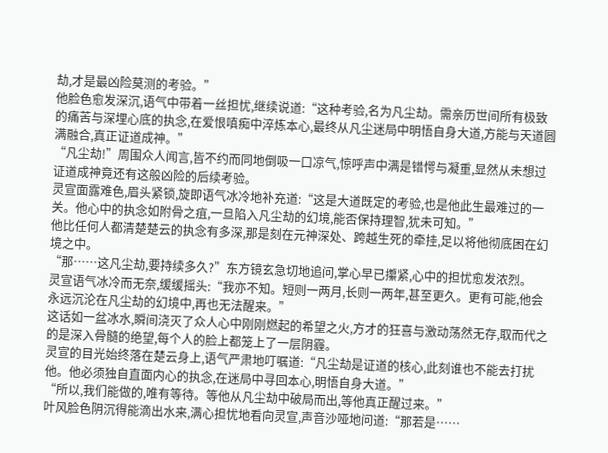劫,才是最凶险莫测的考验。”
他脸色愈发深沉,语气中带着一丝担忧,继续说道:“这种考验,名为凡尘劫。需亲历世间所有极致的痛苦与深埋心底的执念,在爱恨嗔痴中淬炼本心,最终从凡尘迷局中明悟自身大道,方能与天道圆满融合,真正证道成神。”
“凡尘劫!”周围众人闻言,皆不约而同地倒吸一口凉气,惊呼声中满是错愕与凝重,显然从未想过证道成神竟还有这般凶险的后续考验。
灵宣面露难色,眉头紧锁,旋即语气冰冷地补充道:“这是大道既定的考验,也是他此生最难过的一关。他心中的执念如附骨之疽,一旦陷入凡尘劫的幻境,能否保持理智,犹未可知。”
他比任何人都清楚楚云的执念有多深,那是刻在元神深处、跨越生死的牵挂,足以将他彻底困在幻境之中。
“那……这凡尘劫,要持续多久?”东方镜玄急切地追问,掌心早已攥紧,心中的担忧愈发浓烈。
灵宣语气冰冷而无奈,缓缓摇头:“我亦不知。短则一两月,长则一两年,甚至更久。更有可能,他会永远沉沦在凡尘劫的幻境中,再也无法醒来。”
这话如一盆冰水,瞬间浇灭了众人心中刚刚燃起的希望之火,方才的狂喜与激动荡然无存,取而代之的是深入骨髓的绝望,每个人的脸上都笼上了一层阴霾。
灵宣的目光始终落在楚云身上,语气严肃地叮嘱道:“凡尘劫是证道的核心,此刻谁也不能去打扰他。他必须独自直面内心的执念,在迷局中寻回本心,明悟自身大道。”
“所以,我们能做的,唯有等待。等他从凡尘劫中破局而出,等他真正醒过来。”
叶风脸色阴沉得能滴出水来,满心担忧地看向灵宣,声音沙哑地问道:“那若是……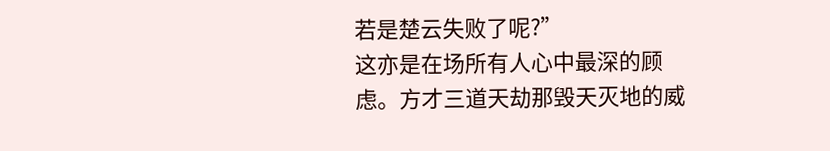若是楚云失败了呢?”
这亦是在场所有人心中最深的顾虑。方才三道天劫那毁天灭地的威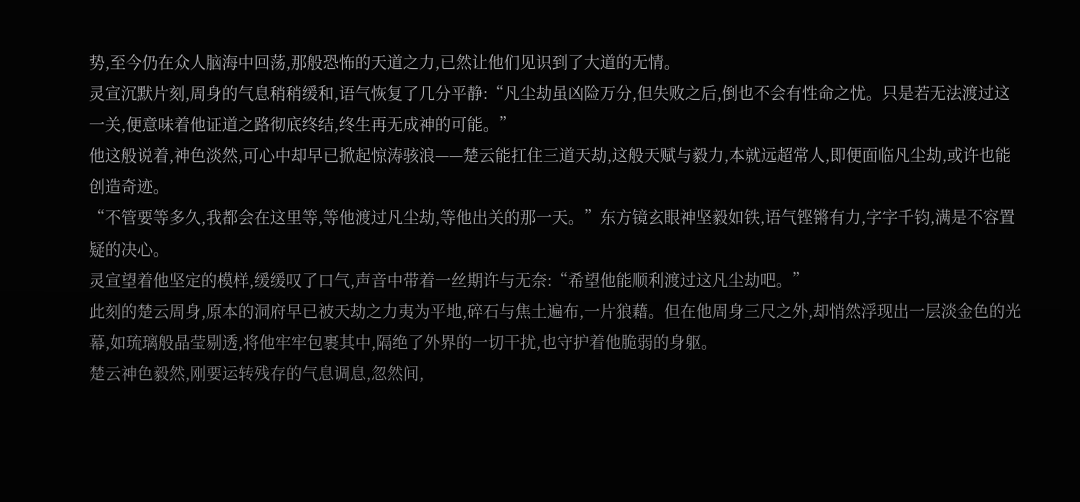势,至今仍在众人脑海中回荡,那般恐怖的天道之力,已然让他们见识到了大道的无情。
灵宣沉默片刻,周身的气息稍稍缓和,语气恢复了几分平静:“凡尘劫虽凶险万分,但失败之后,倒也不会有性命之忧。只是若无法渡过这一关,便意味着他证道之路彻底终结,终生再无成神的可能。”
他这般说着,神色淡然,可心中却早已掀起惊涛骇浪——楚云能扛住三道天劫,这般天赋与毅力,本就远超常人,即便面临凡尘劫,或许也能创造奇迹。
“不管要等多久,我都会在这里等,等他渡过凡尘劫,等他出关的那一天。”东方镜玄眼神坚毅如铁,语气铿锵有力,字字千钧,满是不容置疑的决心。
灵宣望着他坚定的模样,缓缓叹了口气,声音中带着一丝期许与无奈:“希望他能顺利渡过这凡尘劫吧。”
此刻的楚云周身,原本的洞府早已被天劫之力夷为平地,碎石与焦土遍布,一片狼藉。但在他周身三尺之外,却悄然浮现出一层淡金色的光幕,如琉璃般晶莹剔透,将他牢牢包裹其中,隔绝了外界的一切干扰,也守护着他脆弱的身躯。
楚云神色毅然,刚要运转残存的气息调息,忽然间,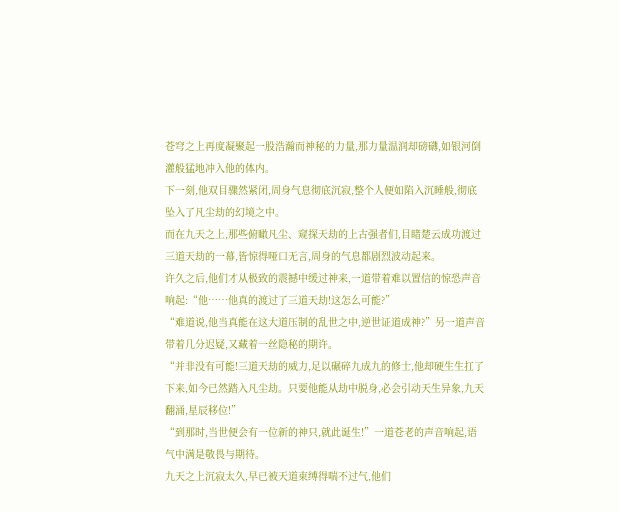苍穹之上再度凝聚起一股浩瀚而神秘的力量,那力量温润却磅礴,如银河倒灌般猛地冲入他的体内。
下一刻,他双目骤然紧闭,周身气息彻底沉寂,整个人便如陷入沉睡般,彻底坠入了凡尘劫的幻境之中。
而在九天之上,那些俯瞰凡尘、窥探天劫的上古强者们,目睹楚云成功渡过三道天劫的一幕,皆惊得哑口无言,周身的气息都剧烈波动起来。
许久之后,他们才从极致的震撼中缓过神来,一道带着难以置信的惊恐声音响起:“他……他真的渡过了三道天劫!这怎么可能?”
“难道说,他当真能在这大道压制的乱世之中,逆世证道成神?”另一道声音带着几分迟疑,又藏着一丝隐秘的期许。
“并非没有可能!三道天劫的威力,足以碾碎九成九的修士,他却硬生生扛了下来,如今已然踏入凡尘劫。只要他能从劫中脱身,必会引动天生异象,九天翻涌,星辰移位!”
“到那时,当世便会有一位新的神只,就此诞生!”一道苍老的声音响起,语气中满是敬畏与期待。
九天之上沉寂太久,早已被天道束缚得喘不过气,他们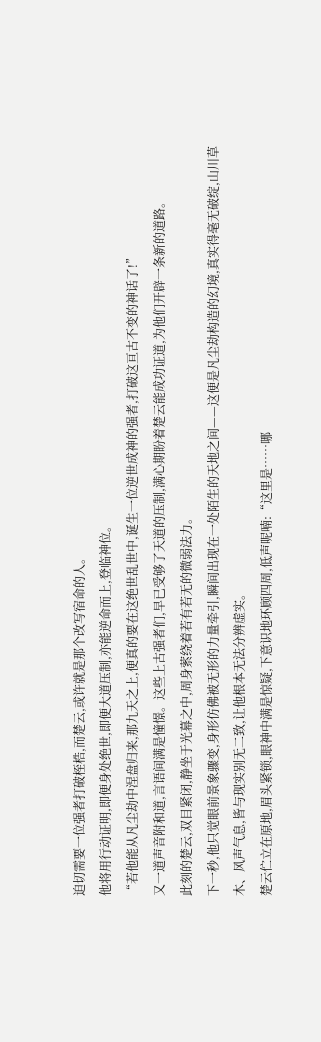迫切需要一位强者打破桎梏,而楚云,或许就是那个改写宿命的人。
他将用行动证明,即便身处绝世,即便大道压制,亦能逆命而上,登临神位。
“若他能从凡尘劫中涅盘归来,那九天之上,便真的要在这绝世乱世中,诞生一位逆世成神的强者,打破这亘古不变的神话了!”
又一道声音附和道,言语间满是憧憬。这些上古强者们,早已受够了天道的压制,满心期盼着楚云能成功证道,为他们开辟一条新的道路。
此刻的楚云,双目紧闭,静坐于光幕之中,周身萦绕着若有若无的微弱法力。
下一秒,他只觉眼前景象骤变,身形仿佛被无形的力量牵引,瞬间出现在一处陌生的天地之间——这便是凡尘劫构造的幻境,真实得毫无破绽,山川草木、风声气息,皆与现实别无二致,让他根本无法分辨虚实。
楚云伫立在原地,眉头紧锁,眼神中满是惊疑,下意识地环顾四周,低声呢喃:“这里是……哪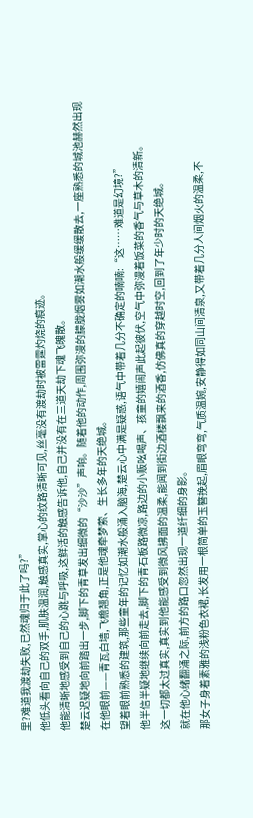里?难道我渡劫失败,已然魂归于此了吗?”
他低头看向自己的双手,肌肤温润,触感真实,掌心的纹路清晰可见,丝毫没有渡劫时被雷霆灼烧的痕迹。
他能清晰地感受到自己的心跳与呼吸,这鲜活的触感告诉他,自己并没有在三道天劫下魂飞魄散。
楚云迟疑地向前踏出一步,脚下的青草发出细微的“沙沙”声响。随着他的动作,周围弥漫的朦胧烟雾如潮水般缓缓散去,一座熟悉的城池赫然出现在他眼前——青瓦白墙,飞檐翘角,正是他魂牵梦萦、生长多年的天绝城。
望着眼前熟悉的建筑,那些童年的记忆如潮水般涌入脑海,楚云心中满是疑惑,语气中带着几分不确定的喃喃:“这……难道是幻境?”
他半信半疑地继续向前走去,脚下的青石板路微凉,路边的小贩吆喝声、孩童的嬉闹声此起彼伏,空气中弥漫着饭菜的香气与草木的清新。
这一切都太过真实,真实到他能感受到微风拂面的温柔,能闻到街边酒楼飘来的酒香,仿佛真的穿越时空,回到了年少时的天绝城。
就在他心绪翻涌之际,前方的路口忽然出现一道纤细的身影。
那女子身着素雅的浅粉色衣裙,长发用一根简单的玉簪挽起,眉眼弯弯,气质温婉,安静得如同山间清泉,又带着几分人间烟火的温柔,不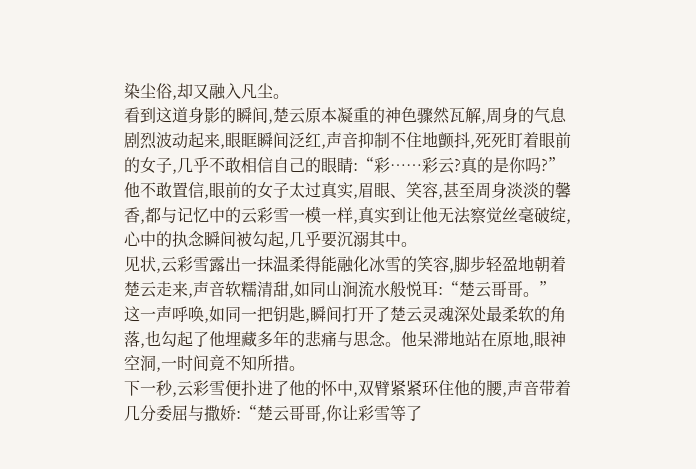染尘俗,却又融入凡尘。
看到这道身影的瞬间,楚云原本凝重的神色骤然瓦解,周身的气息剧烈波动起来,眼眶瞬间泛红,声音抑制不住地颤抖,死死盯着眼前的女子,几乎不敢相信自己的眼睛:“彩……彩云?真的是你吗?”
他不敢置信,眼前的女子太过真实,眉眼、笑容,甚至周身淡淡的馨香,都与记忆中的云彩雪一模一样,真实到让他无法察觉丝毫破绽,心中的执念瞬间被勾起,几乎要沉溺其中。
见状,云彩雪露出一抹温柔得能融化冰雪的笑容,脚步轻盈地朝着楚云走来,声音软糯清甜,如同山涧流水般悦耳:“楚云哥哥。”
这一声呼唤,如同一把钥匙,瞬间打开了楚云灵魂深处最柔软的角落,也勾起了他埋藏多年的悲痛与思念。他呆滞地站在原地,眼神空洞,一时间竟不知所措。
下一秒,云彩雪便扑进了他的怀中,双臂紧紧环住他的腰,声音带着几分委屈与撒娇:“楚云哥哥,你让彩雪等了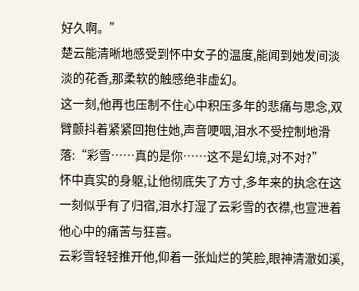好久啊。”
楚云能清晰地感受到怀中女子的温度,能闻到她发间淡淡的花香,那柔软的触感绝非虚幻。
这一刻,他再也压制不住心中积压多年的悲痛与思念,双臂颤抖着紧紧回抱住她,声音哽咽,泪水不受控制地滑落:“彩雪……真的是你……这不是幻境,对不对?”
怀中真实的身躯,让他彻底失了方寸,多年来的执念在这一刻似乎有了归宿,泪水打湿了云彩雪的衣襟,也宣泄着他心中的痛苦与狂喜。
云彩雪轻轻推开他,仰着一张灿烂的笑脸,眼神清澈如溪,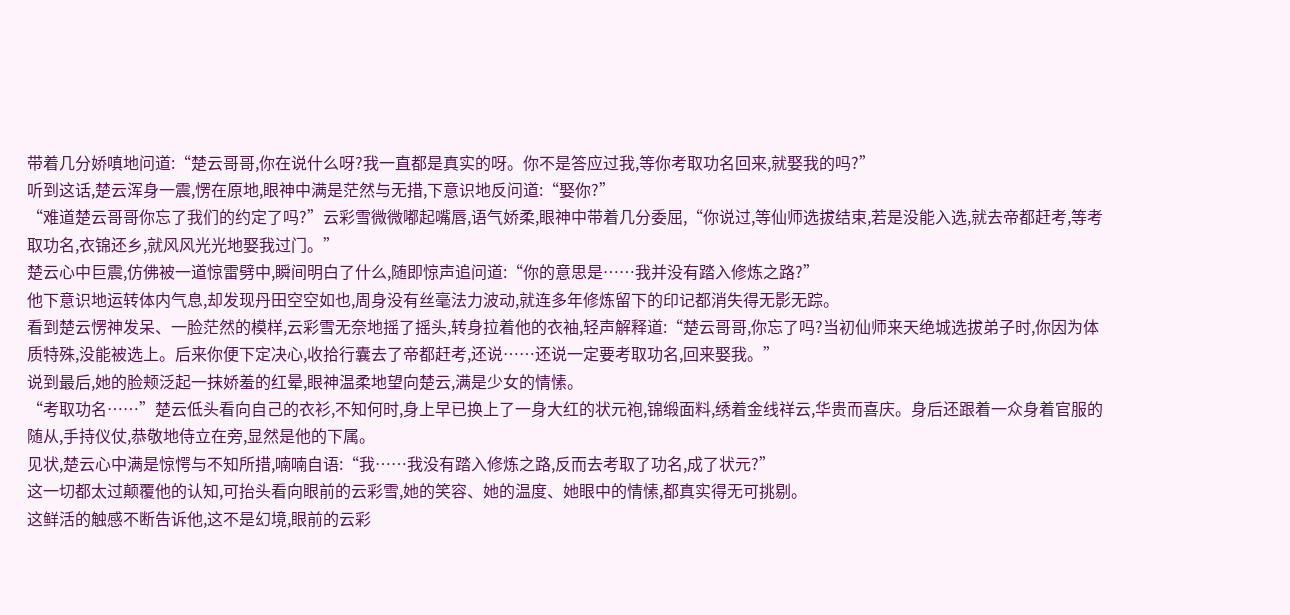带着几分娇嗔地问道:“楚云哥哥,你在说什么呀?我一直都是真实的呀。你不是答应过我,等你考取功名回来,就娶我的吗?”
听到这话,楚云浑身一震,愣在原地,眼神中满是茫然与无措,下意识地反问道:“娶你?”
“难道楚云哥哥你忘了我们的约定了吗?”云彩雪微微嘟起嘴唇,语气娇柔,眼神中带着几分委屈,“你说过,等仙师选拔结束,若是没能入选,就去帝都赶考,等考取功名,衣锦还乡,就风风光光地娶我过门。”
楚云心中巨震,仿佛被一道惊雷劈中,瞬间明白了什么,随即惊声追问道:“你的意思是……我并没有踏入修炼之路?”
他下意识地运转体内气息,却发现丹田空空如也,周身没有丝毫法力波动,就连多年修炼留下的印记都消失得无影无踪。
看到楚云愣神发呆、一脸茫然的模样,云彩雪无奈地摇了摇头,转身拉着他的衣袖,轻声解释道:“楚云哥哥,你忘了吗?当初仙师来天绝城选拔弟子时,你因为体质特殊,没能被选上。后来你便下定决心,收拾行囊去了帝都赶考,还说……还说一定要考取功名,回来娶我。”
说到最后,她的脸颊泛起一抹娇羞的红晕,眼神温柔地望向楚云,满是少女的情愫。
“考取功名……”楚云低头看向自己的衣衫,不知何时,身上早已换上了一身大红的状元袍,锦缎面料,绣着金线祥云,华贵而喜庆。身后还跟着一众身着官服的随从,手持仪仗,恭敬地侍立在旁,显然是他的下属。
见状,楚云心中满是惊愕与不知所措,喃喃自语:“我……我没有踏入修炼之路,反而去考取了功名,成了状元?”
这一切都太过颠覆他的认知,可抬头看向眼前的云彩雪,她的笑容、她的温度、她眼中的情愫,都真实得无可挑剔。
这鲜活的触感不断告诉他,这不是幻境,眼前的云彩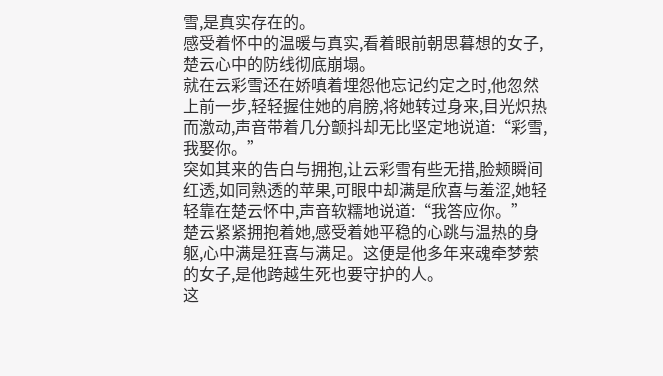雪,是真实存在的。
感受着怀中的温暖与真实,看着眼前朝思暮想的女子,楚云心中的防线彻底崩塌。
就在云彩雪还在娇嗔着埋怨他忘记约定之时,他忽然上前一步,轻轻握住她的肩膀,将她转过身来,目光炽热而激动,声音带着几分颤抖却无比坚定地说道:“彩雪,我娶你。”
突如其来的告白与拥抱,让云彩雪有些无措,脸颊瞬间红透,如同熟透的苹果,可眼中却满是欣喜与羞涩,她轻轻靠在楚云怀中,声音软糯地说道:“我答应你。”
楚云紧紧拥抱着她,感受着她平稳的心跳与温热的身躯,心中满是狂喜与满足。这便是他多年来魂牵梦萦的女子,是他跨越生死也要守护的人。
这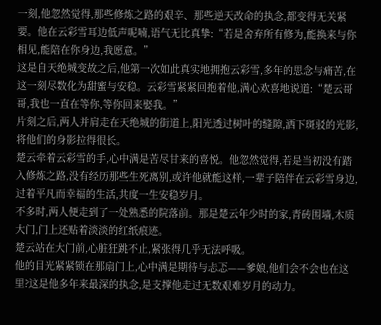一刻,他忽然觉得,那些修炼之路的艰辛、那些逆天改命的执念,都变得无关紧要。他在云彩雪耳边低声呢喃,语气无比真挚:“若是舍弃所有修为,能换来与你相见,能陪在你身边,我愿意。”
这是自天绝城变故之后,他第一次如此真实地拥抱云彩雪,多年的思念与痛苦,在这一刻尽数化为甜蜜与安稳。云彩雪紧紧回抱着他,满心欢喜地说道:“楚云哥哥,我也一直在等你,等你回来娶我。”
片刻之后,两人并肩走在天绝城的街道上,阳光透过树叶的缝隙,洒下斑驳的光影,将他们的身影拉得很长。
楚云牵着云彩雪的手,心中满是苦尽甘来的喜悦。他忽然觉得,若是当初没有踏入修炼之路,没有经历那些生死离别,或许他就能这样,一辈子陪伴在云彩雪身边,过着平凡而幸福的生活,共度一生安稳岁月。
不多时,两人便走到了一处熟悉的院落前。那是楚云年少时的家,青砖围墙,木质大门,门上还贴着淡淡的红纸痕迹。
楚云站在大门前,心脏狂跳不止,紧张得几乎无法呼吸。
他的目光紧紧锁在那扇门上,心中满是期待与忐忑——爹娘,他们会不会也在这里?这是他多年来最深的执念,是支撑他走过无数艰难岁月的动力。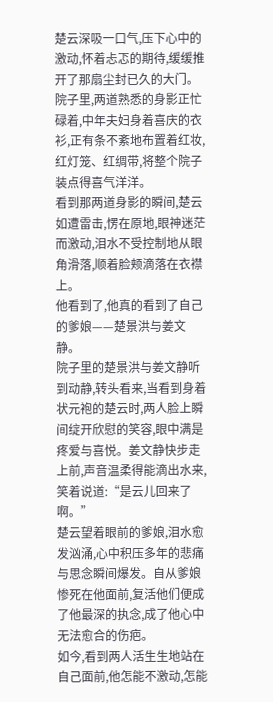楚云深吸一口气,压下心中的激动,怀着忐忑的期待,缓缓推开了那扇尘封已久的大门。
院子里,两道熟悉的身影正忙碌着,中年夫妇身着喜庆的衣衫,正有条不紊地布置着红妆,红灯笼、红绸带,将整个院子装点得喜气洋洋。
看到那两道身影的瞬间,楚云如遭雷击,愣在原地,眼神迷茫而激动,泪水不受控制地从眼角滑落,顺着脸颊滴落在衣襟上。
他看到了,他真的看到了自己的爹娘——楚景洪与姜文静。
院子里的楚景洪与姜文静听到动静,转头看来,当看到身着状元袍的楚云时,两人脸上瞬间绽开欣慰的笑容,眼中满是疼爱与喜悦。姜文静快步走上前,声音温柔得能滴出水来,笑着说道:“是云儿回来了啊。”
楚云望着眼前的爹娘,泪水愈发汹涌,心中积压多年的悲痛与思念瞬间爆发。自从爹娘惨死在他面前,复活他们便成了他最深的执念,成了他心中无法愈合的伤疤。
如今,看到两人活生生地站在自己面前,他怎能不激动,怎能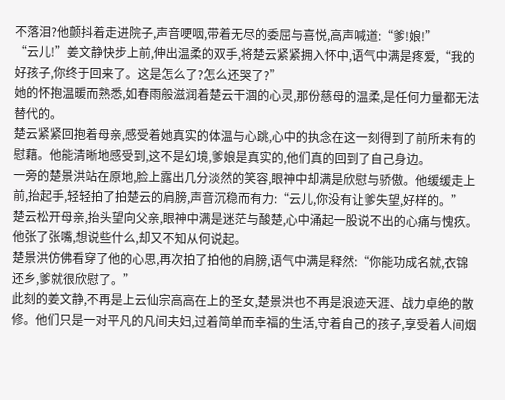不落泪?他颤抖着走进院子,声音哽咽,带着无尽的委屈与喜悦,高声喊道:“爹!娘!”
“云儿!”姜文静快步上前,伸出温柔的双手,将楚云紧紧拥入怀中,语气中满是疼爱,“我的好孩子,你终于回来了。这是怎么了?怎么还哭了?”
她的怀抱温暖而熟悉,如春雨般滋润着楚云干涸的心灵,那份慈母的温柔,是任何力量都无法替代的。
楚云紧紧回抱着母亲,感受着她真实的体温与心跳,心中的执念在这一刻得到了前所未有的慰藉。他能清晰地感受到,这不是幻境,爹娘是真实的,他们真的回到了自己身边。
一旁的楚景洪站在原地,脸上露出几分淡然的笑容,眼神中却满是欣慰与骄傲。他缓缓走上前,抬起手,轻轻拍了拍楚云的肩膀,声音沉稳而有力:“云儿,你没有让爹失望,好样的。”
楚云松开母亲,抬头望向父亲,眼神中满是迷茫与酸楚,心中涌起一股说不出的心痛与愧疚。他张了张嘴,想说些什么,却又不知从何说起。
楚景洪仿佛看穿了他的心思,再次拍了拍他的肩膀,语气中满是释然:“你能功成名就,衣锦还乡,爹就很欣慰了。”
此刻的姜文静,不再是上云仙宗高高在上的圣女,楚景洪也不再是浪迹天涯、战力卓绝的散修。他们只是一对平凡的凡间夫妇,过着简单而幸福的生活,守着自己的孩子,享受着人间烟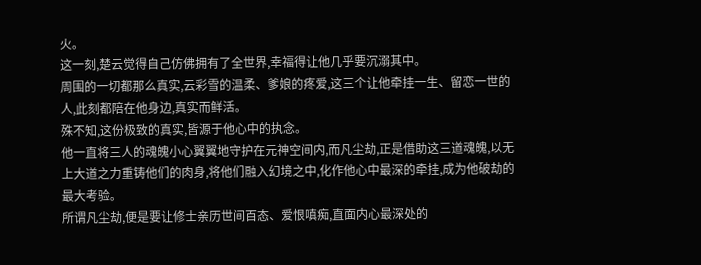火。
这一刻,楚云觉得自己仿佛拥有了全世界,幸福得让他几乎要沉溺其中。
周围的一切都那么真实,云彩雪的温柔、爹娘的疼爱,这三个让他牵挂一生、留恋一世的人,此刻都陪在他身边,真实而鲜活。
殊不知,这份极致的真实,皆源于他心中的执念。
他一直将三人的魂魄小心翼翼地守护在元神空间内,而凡尘劫,正是借助这三道魂魄,以无上大道之力重铸他们的肉身,将他们融入幻境之中,化作他心中最深的牵挂,成为他破劫的最大考验。
所谓凡尘劫,便是要让修士亲历世间百态、爱恨嗔痴,直面内心最深处的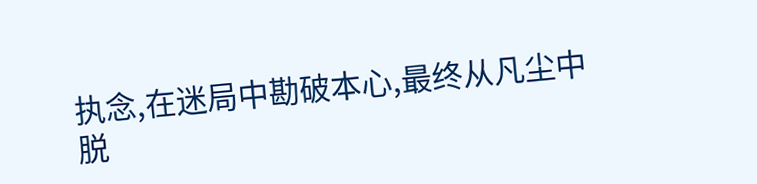执念,在迷局中勘破本心,最终从凡尘中脱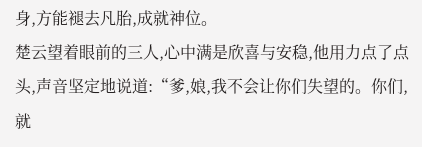身,方能褪去凡胎,成就神位。
楚云望着眼前的三人,心中满是欣喜与安稳,他用力点了点头,声音坚定地说道:“爹,娘,我不会让你们失望的。你们,就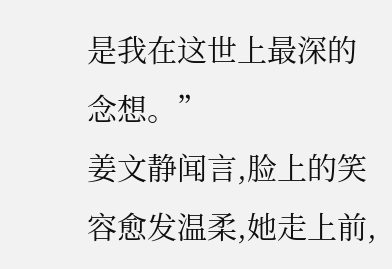是我在这世上最深的念想。”
姜文静闻言,脸上的笑容愈发温柔,她走上前,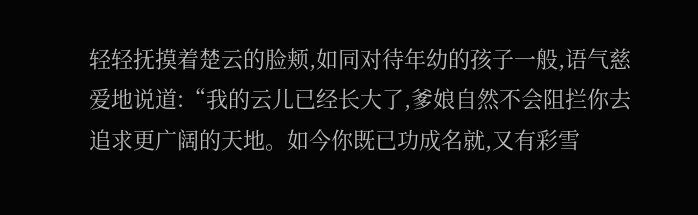轻轻抚摸着楚云的脸颊,如同对待年幼的孩子一般,语气慈爱地说道:“我的云儿已经长大了,爹娘自然不会阻拦你去追求更广阔的天地。如今你既已功成名就,又有彩雪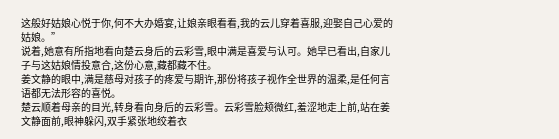这般好姑娘心悦于你,何不大办婚宴,让娘亲眼看看,我的云儿穿着喜服,迎娶自己心爱的姑娘。”
说着,她意有所指地看向楚云身后的云彩雪,眼中满是喜爱与认可。她早已看出,自家儿子与这姑娘情投意合,这份心意,藏都藏不住。
姜文静的眼中,满是慈母对孩子的疼爱与期许,那份将孩子视作全世界的温柔,是任何言语都无法形容的喜悦。
楚云顺着母亲的目光,转身看向身后的云彩雪。云彩雪脸颊微红,羞涩地走上前,站在姜文静面前,眼神躲闪,双手紧张地绞着衣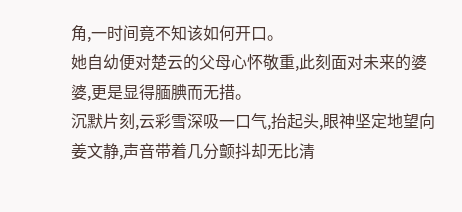角,一时间竟不知该如何开口。
她自幼便对楚云的父母心怀敬重,此刻面对未来的婆婆,更是显得腼腆而无措。
沉默片刻,云彩雪深吸一口气,抬起头,眼神坚定地望向姜文静,声音带着几分颤抖却无比清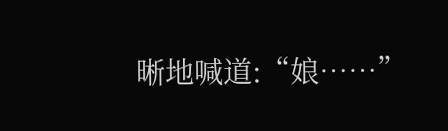晰地喊道:“娘……”